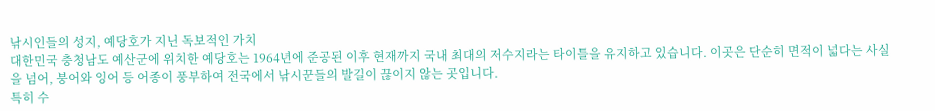낚시인들의 성지, 예당호가 지닌 독보적인 가치
대한민국 충청남도 예산군에 위치한 예당호는 1964년에 준공된 이후 현재까지 국내 최대의 저수지라는 타이틀을 유지하고 있습니다. 이곳은 단순히 면적이 넓다는 사실을 넘어, 붕어와 잉어 등 어종이 풍부하여 전국에서 낚시꾼들의 발길이 끊이지 않는 곳입니다.
특히 수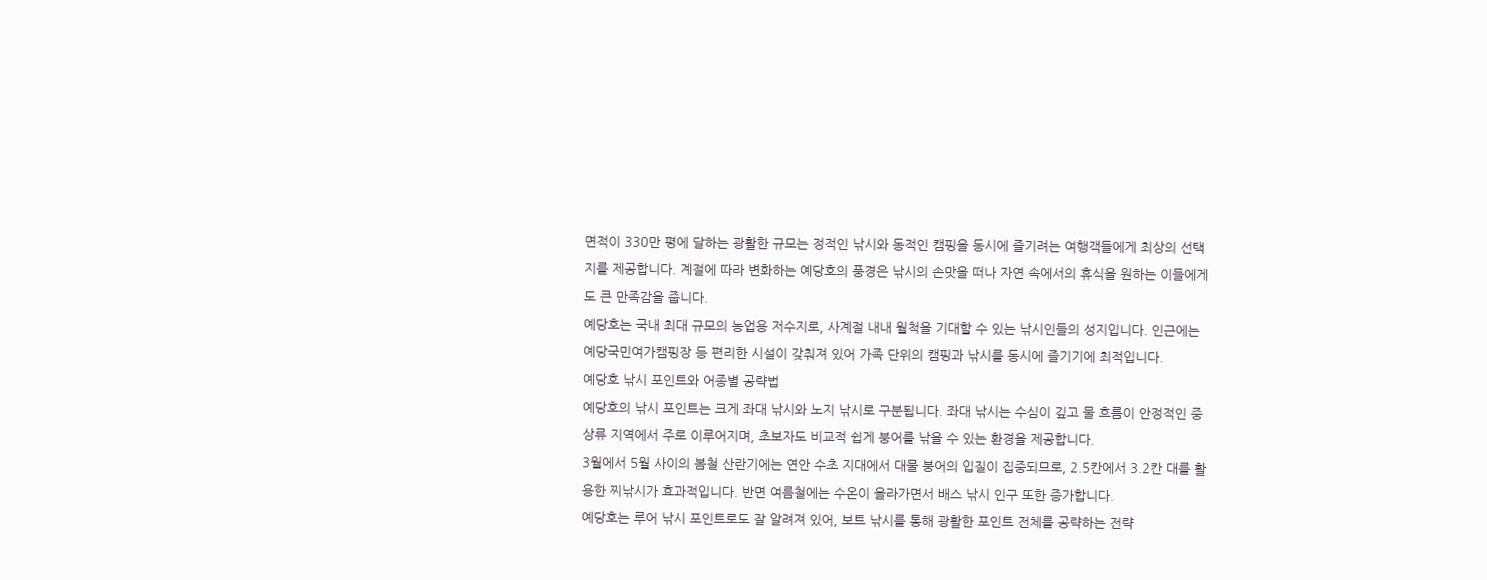면적이 330만 평에 달하는 광활한 규모는 정적인 낚시와 동적인 캠핑을 동시에 즐기려는 여행객들에게 최상의 선택지를 제공합니다. 계절에 따라 변화하는 예당호의 풍경은 낚시의 손맛을 떠나 자연 속에서의 휴식을 원하는 이들에게도 큰 만족감을 줍니다.
예당호는 국내 최대 규모의 농업용 저수지로, 사계절 내내 월척을 기대할 수 있는 낚시인들의 성지입니다. 인근에는 예당국민여가캠핑장 등 편리한 시설이 갖춰져 있어 가족 단위의 캠핑과 낚시를 동시에 즐기기에 최적입니다.
예당호 낚시 포인트와 어종별 공략법
예당호의 낚시 포인트는 크게 좌대 낚시와 노지 낚시로 구분됩니다. 좌대 낚시는 수심이 깊고 물 흐름이 안정적인 중상류 지역에서 주로 이루어지며, 초보자도 비교적 쉽게 붕어를 낚을 수 있는 환경을 제공합니다.
3월에서 5월 사이의 봄철 산란기에는 연안 수초 지대에서 대물 붕어의 입질이 집중되므로, 2.5칸에서 3.2칸 대를 활용한 찌낚시가 효과적입니다. 반면 여름철에는 수온이 올라가면서 배스 낚시 인구 또한 증가합니다.
예당호는 루어 낚시 포인트로도 잘 알려져 있어, 보트 낚시를 통해 광활한 포인트 전체를 공략하는 전략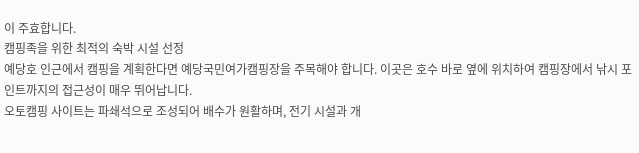이 주효합니다.
캠핑족을 위한 최적의 숙박 시설 선정
예당호 인근에서 캠핑을 계획한다면 예당국민여가캠핑장을 주목해야 합니다. 이곳은 호수 바로 옆에 위치하여 캠핑장에서 낚시 포인트까지의 접근성이 매우 뛰어납니다.
오토캠핑 사이트는 파쇄석으로 조성되어 배수가 원활하며, 전기 시설과 개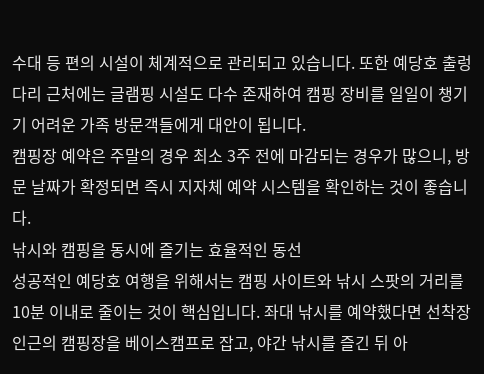수대 등 편의 시설이 체계적으로 관리되고 있습니다. 또한 예당호 출렁다리 근처에는 글램핑 시설도 다수 존재하여 캠핑 장비를 일일이 챙기기 어려운 가족 방문객들에게 대안이 됩니다.
캠핑장 예약은 주말의 경우 최소 3주 전에 마감되는 경우가 많으니, 방문 날짜가 확정되면 즉시 지자체 예약 시스템을 확인하는 것이 좋습니다.
낚시와 캠핑을 동시에 즐기는 효율적인 동선
성공적인 예당호 여행을 위해서는 캠핑 사이트와 낚시 스팟의 거리를 10분 이내로 줄이는 것이 핵심입니다. 좌대 낚시를 예약했다면 선착장 인근의 캠핑장을 베이스캠프로 잡고, 야간 낚시를 즐긴 뒤 아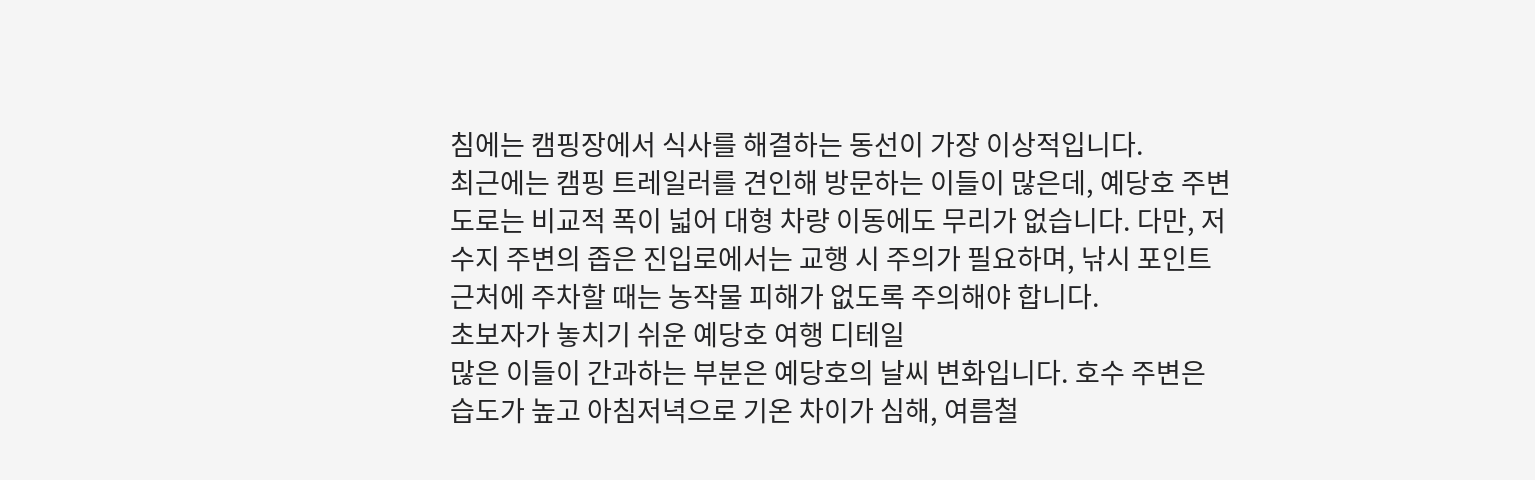침에는 캠핑장에서 식사를 해결하는 동선이 가장 이상적입니다.
최근에는 캠핑 트레일러를 견인해 방문하는 이들이 많은데, 예당호 주변 도로는 비교적 폭이 넓어 대형 차량 이동에도 무리가 없습니다. 다만, 저수지 주변의 좁은 진입로에서는 교행 시 주의가 필요하며, 낚시 포인트 근처에 주차할 때는 농작물 피해가 없도록 주의해야 합니다.
초보자가 놓치기 쉬운 예당호 여행 디테일
많은 이들이 간과하는 부분은 예당호의 날씨 변화입니다. 호수 주변은 습도가 높고 아침저녁으로 기온 차이가 심해, 여름철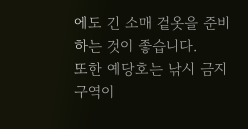에도 긴 소매 겉옷을 준비하는 것이 좋습니다.
또한 예당호는 낚시 금지 구역이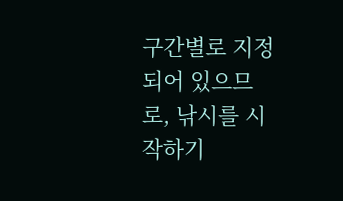구간별로 지정되어 있으므로, 낚시를 시작하기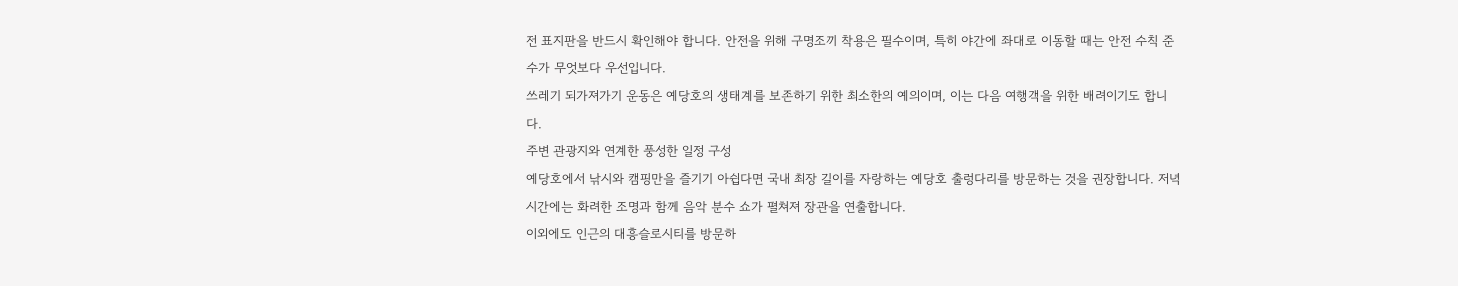전 표지판을 반드시 확인해야 합니다. 안전을 위해 구명조끼 착용은 필수이며, 특히 야간에 좌대로 이동할 때는 안전 수칙 준수가 무엇보다 우선입니다.
쓰레기 되가져가기 운동은 예당호의 생태계를 보존하기 위한 최소한의 예의이며, 이는 다음 여행객을 위한 배려이기도 합니다.
주변 관광지와 연계한 풍성한 일정 구성
예당호에서 낚시와 캠핑만을 즐기기 아쉽다면 국내 최장 길이를 자랑하는 예당호 출렁다리를 방문하는 것을 권장합니다. 저녁 시간에는 화려한 조명과 함께 음악 분수 쇼가 펼쳐져 장관을 연출합니다.
이외에도 인근의 대흥슬로시티를 방문하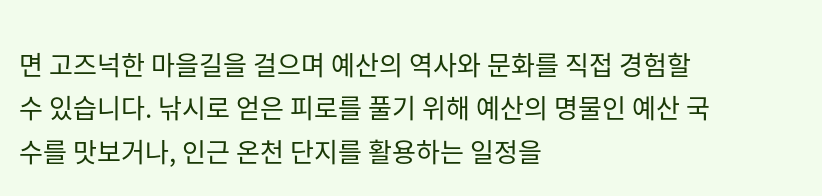면 고즈넉한 마을길을 걸으며 예산의 역사와 문화를 직접 경험할 수 있습니다. 낚시로 얻은 피로를 풀기 위해 예산의 명물인 예산 국수를 맛보거나, 인근 온천 단지를 활용하는 일정을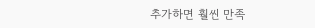추가하면 훨씬 만족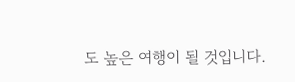도 높은 여행이 될 것입니다.